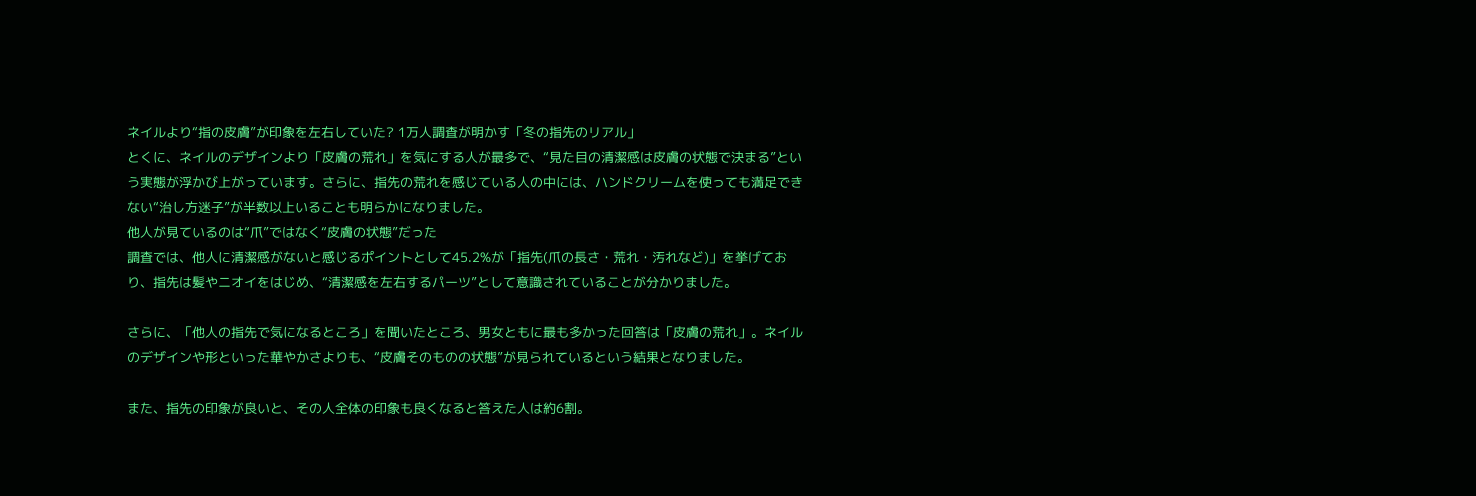ネイルより“指の皮膚”が印象を左右していた? 1万人調査が明かす「冬の指先のリアル」
とくに、ネイルのデザインより「皮膚の荒れ」を気にする人が最多で、“見た目の清潔感は皮膚の状態で決まる”という実態が浮かび上がっています。さらに、指先の荒れを感じている人の中には、ハンドクリームを使っても満足できない“治し方迷子”が半数以上いることも明らかになりました。
他人が見ているのは“爪”ではなく“皮膚の状態”だった
調査では、他人に清潔感がないと感じるポイントとして45.2%が「指先(爪の長さ・荒れ・汚れなど)」を挙げており、指先は髪やニオイをはじめ、“清潔感を左右するパーツ”として意識されていることが分かりました。

さらに、「他人の指先で気になるところ」を聞いたところ、男女ともに最も多かった回答は「皮膚の荒れ」。ネイルのデザインや形といった華やかさよりも、“皮膚そのものの状態”が見られているという結果となりました。

また、指先の印象が良いと、その人全体の印象も良くなると答えた人は約6割。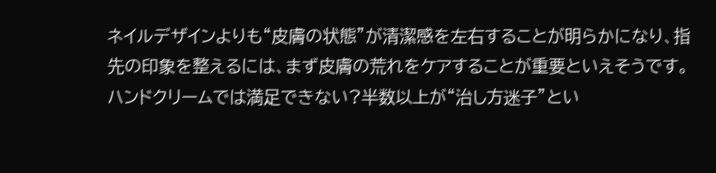ネイルデザインよりも“皮膚の状態”が清潔感を左右することが明らかになり、指先の印象を整えるには、まず皮膚の荒れをケアすることが重要といえそうです。
ハンドクリームでは満足できない?半数以上が“治し方迷子”とい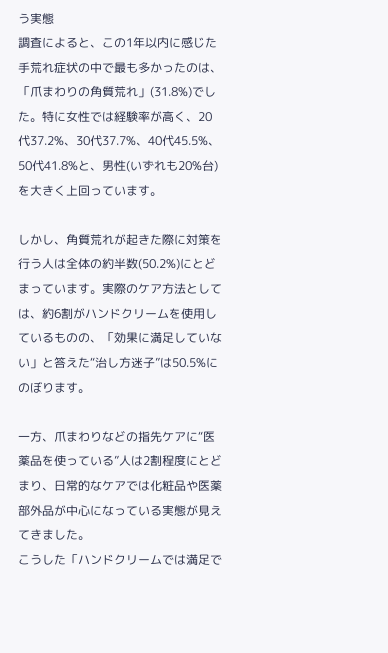う実態
調査によると、この1年以内に感じた手荒れ症状の中で最も多かったのは、「爪まわりの角質荒れ」(31.8%)でした。特に女性では経験率が高く、20代37.2%、30代37.7%、40代45.5%、50代41.8%と、男性(いずれも20%台)を大きく上回っています。

しかし、角質荒れが起きた際に対策を行う人は全体の約半数(50.2%)にとどまっています。実際のケア方法としては、約6割がハンドクリームを使用しているものの、「効果に満足していない」と答えた“治し方迷子”は50.5%にのぼります。

一方、爪まわりなどの指先ケアに“医薬品を使っている”人は2割程度にとどまり、日常的なケアでは化粧品や医薬部外品が中心になっている実態が見えてきました。
こうした「ハンドクリームでは満足で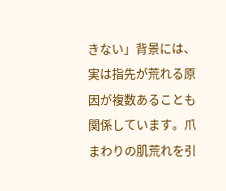きない」背景には、実は指先が荒れる原因が複数あることも関係しています。爪まわりの肌荒れを引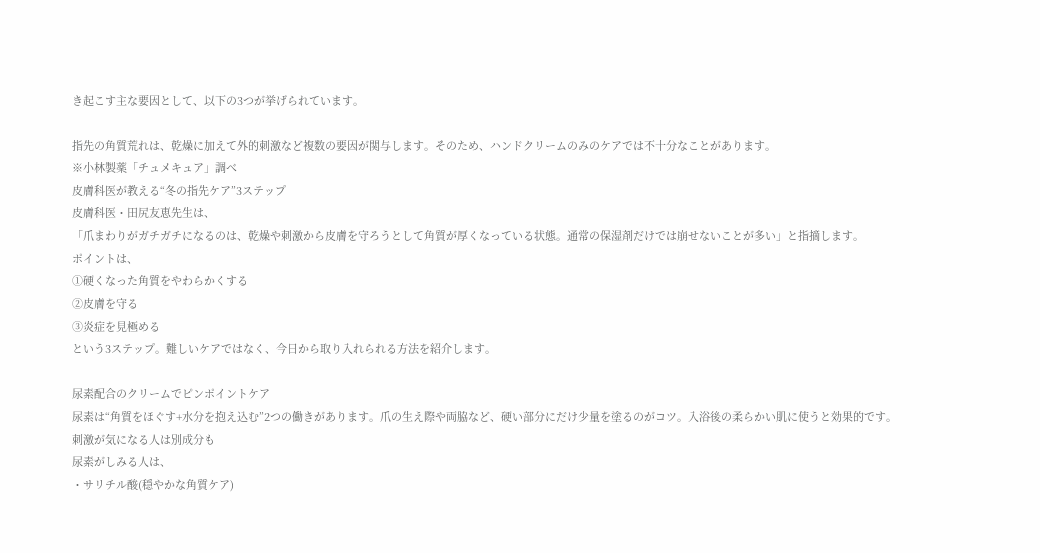き起こす主な要因として、以下の3つが挙げられています。

指先の角質荒れは、乾燥に加えて外的刺激など複数の要因が関与します。そのため、ハンドクリームのみのケアでは不十分なことがあります。
※小林製薬「チュメキュア」調べ
皮膚科医が教える“冬の指先ケア”3ステップ
皮膚科医・田尻友恵先生は、
「爪まわりがガチガチになるのは、乾燥や刺激から皮膚を守ろうとして角質が厚くなっている状態。通常の保湿剤だけでは崩せないことが多い」と指摘します。
ポイントは、
①硬くなった角質をやわらかくする
②皮膚を守る
③炎症を見極める
という3ステップ。難しいケアではなく、今日から取り入れられる方法を紹介します。

尿素配合のクリームでピンポイントケア
尿素は“角質をほぐす+水分を抱え込む”2つの働きがあります。爪の生え際や両脇など、硬い部分にだけ少量を塗るのがコツ。入浴後の柔らかい肌に使うと効果的です。
刺激が気になる人は別成分も
尿素がしみる人は、
・サリチル酸(穏やかな角質ケア)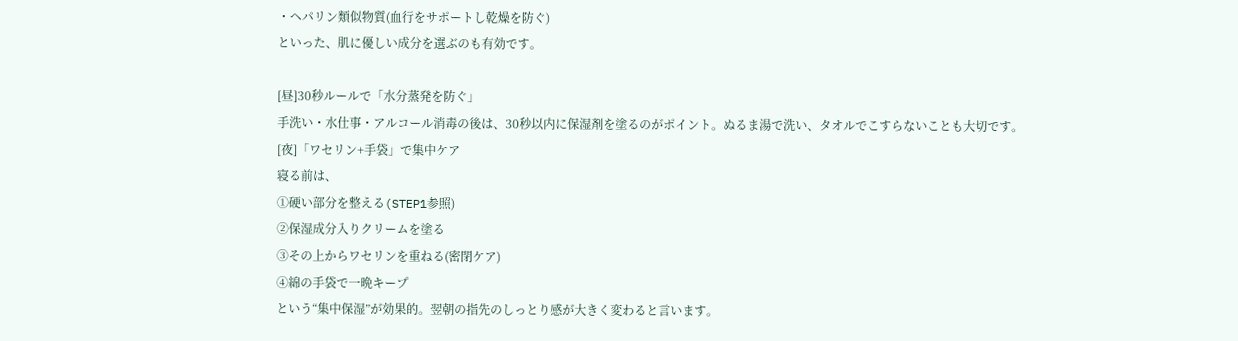・ヘパリン類似物質(血行をサポートし乾燥を防ぐ)
といった、肌に優しい成分を選ぶのも有効です。

[昼]30秒ルールで「水分蒸発を防ぐ」
手洗い・水仕事・アルコール消毒の後は、30秒以内に保湿剤を塗るのがポイント。ぬるま湯で洗い、タオルでこすらないことも大切です。
[夜]「ワセリン+手袋」で集中ケア
寝る前は、
①硬い部分を整える(STEP1参照)
②保湿成分入りクリームを塗る
③その上からワセリンを重ねる(密閉ケア)
④綿の手袋で一晩キープ
という“集中保湿”が効果的。翌朝の指先のしっとり感が大きく変わると言います。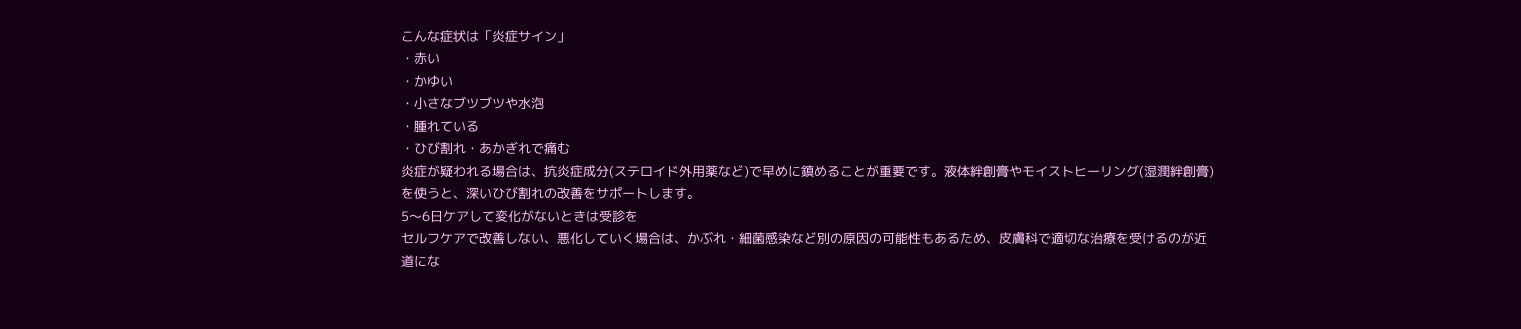こんな症状は「炎症サイン」
・赤い
・かゆい
・小さなブツブツや水泡
・腫れている
・ひび割れ・あかぎれで痛む
炎症が疑われる場合は、抗炎症成分(ステロイド外用薬など)で早めに鎮めることが重要です。液体絆創膏やモイストヒーリング(湿潤絆創膏)を使うと、深いひび割れの改善をサポートします。
5〜6日ケアして変化がないときは受診を
セルフケアで改善しない、悪化していく場合は、かぶれ・細菌感染など別の原因の可能性もあるため、皮膚科で適切な治療を受けるのが近道にな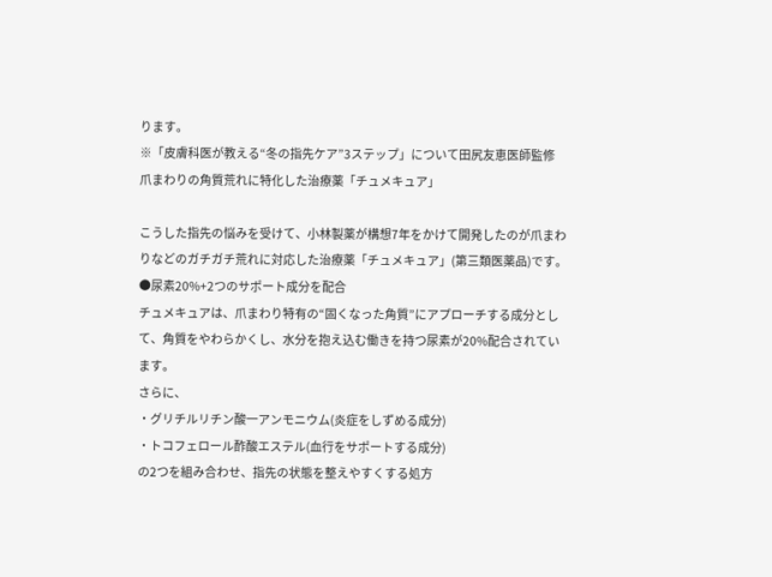ります。
※「皮膚科医が教える“冬の指先ケア”3ステップ」について田尻友恵医師監修
爪まわりの角質荒れに特化した治療薬「チュメキュア」

こうした指先の悩みを受けて、小林製薬が構想7年をかけて開発したのが爪まわりなどのガチガチ荒れに対応した治療薬「チュメキュア」(第三類医薬品)です。
●尿素20%+2つのサポート成分を配合
チュメキュアは、爪まわり特有の“固くなった角質”にアプローチする成分として、角質をやわらかくし、水分を抱え込む働きを持つ尿素が20%配合されています。
さらに、
・グリチルリチン酸一アンモニウム(炎症をしずめる成分)
・トコフェロール酢酸エステル(血行をサポートする成分)
の2つを組み合わせ、指先の状態を整えやすくする処方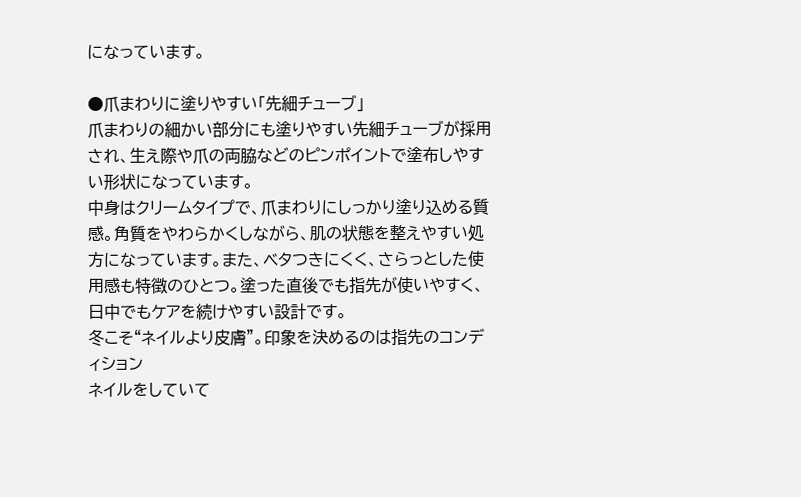になっています。

●爪まわりに塗りやすい「先細チューブ」
爪まわりの細かい部分にも塗りやすい先細チューブが採用され、生え際や爪の両脇などのピンポイントで塗布しやすい形状になっています。
中身はクリームタイプで、爪まわりにしっかり塗り込める質感。角質をやわらかくしながら、肌の状態を整えやすい処方になっています。また、ベタつきにくく、さらっとした使用感も特徴のひとつ。塗った直後でも指先が使いやすく、日中でもケアを続けやすい設計です。
冬こそ“ネイルより皮膚”。印象を決めるのは指先のコンディション
ネイルをしていて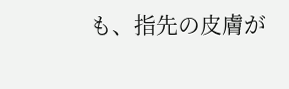も、指先の皮膚が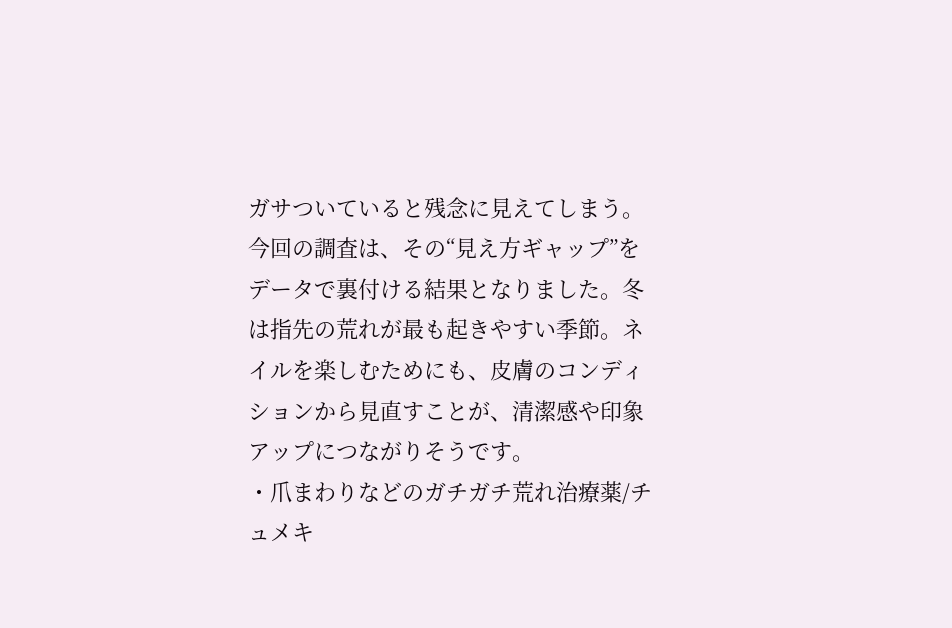ガサついていると残念に見えてしまう。今回の調査は、その“見え方ギャップ”をデータで裏付ける結果となりました。冬は指先の荒れが最も起きやすい季節。ネイルを楽しむためにも、皮膚のコンディションから見直すことが、清潔感や印象アップにつながりそうです。
・爪まわりなどのガチガチ荒れ治療薬/チュメキ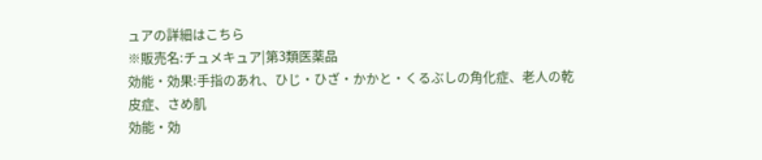ュアの詳細はこちら
※販売名:チュメキュア|第3類医薬品
効能・効果:手指のあれ、ひじ・ひざ・かかと・くるぶしの角化症、老人の乾皮症、さめ肌
効能・効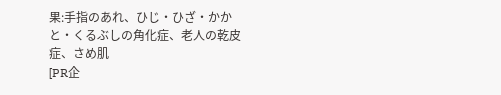果:手指のあれ、ひじ・ひざ・かかと・くるぶしの角化症、老人の乾皮症、さめ肌
[PR企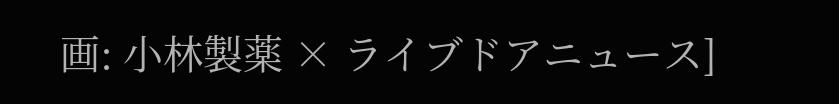画: 小林製薬 × ライブドアニュース]